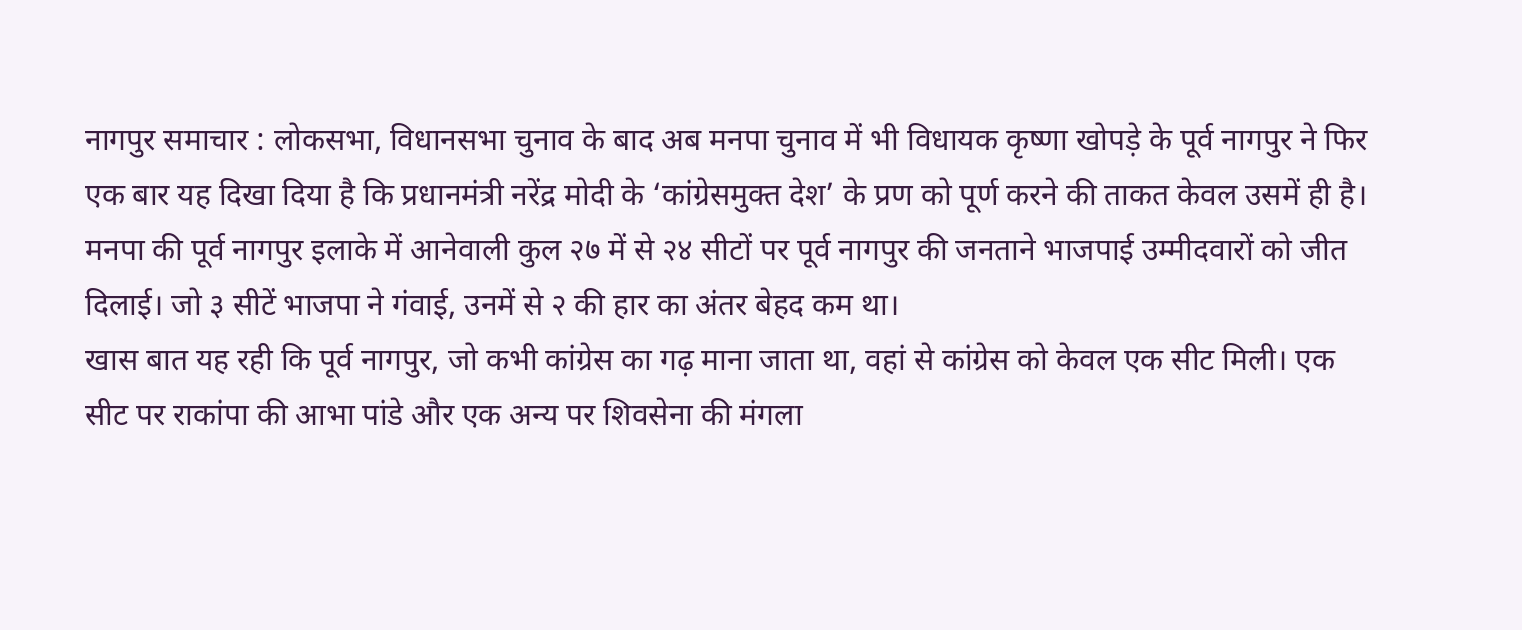नागपुर समाचार : लोकसभा, विधानसभा चुनाव के बाद अब मनपा चुनाव में भी विधायक कृष्णा खोपड़े के पूर्व नागपुर ने फिर एक बार यह दिखा दिया है कि प्रधानमंत्री नरेंद्र मोदी के ‘कांग्रेसमुक्त देश’ के प्रण को पूर्ण करने की ताकत केवल उसमें ही है। मनपा की पूर्व नागपुर इलाके में आनेवाली कुल २७ में से २४ सीटों पर पूर्व नागपुर की जनताने भाजपाई उम्मीदवारों को जीत दिलाई। जो ३ सीटें भाजपा ने गंवाई, उनमें से २ की हार का अंतर बेहद कम था।
खास बात यह रही कि पूर्व नागपुर, जो कभी कांग्रेस का गढ़ माना जाता था, वहां से कांग्रेस को केवल एक सीट मिली। एक सीट पर राकांपा की आभा पांडे और एक अन्य पर शिवसेना की मंगला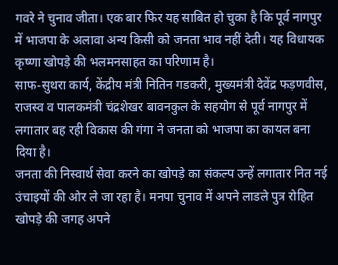गवरे ने चुनाव जीता। एक बार फिर यह साबित हो चुका है कि पूर्व नागपुर में भाजपा के अलावा अन्य किसी को जनता भाव नहीं देती। यह विधायक कृष्णा खोपड़े की भलमनसाहत का परिणाम है।
साफ-सुथरा कार्य, केंद्रीय मंत्री नितिन गडकरी, मुख्यमंत्री देवेंद्र फड़णवीस, राजस्व व पालकमंत्री चंद्रशेखर बावनकुल के सहयोग से पूर्व नागपुर में लगातार बह रही विकास की गंगा ने जनता को भाजपा का कायल बना दिया है।
जनता की निस्वार्थ सेवा करने का खोपड़े का संकल्प उन्हें लगातार नित नई उंचाइयों की ओर ले जा रहा है। मनपा चुनाव में अपने लाडले पुत्र रोहित खोपड़े की जगह अपने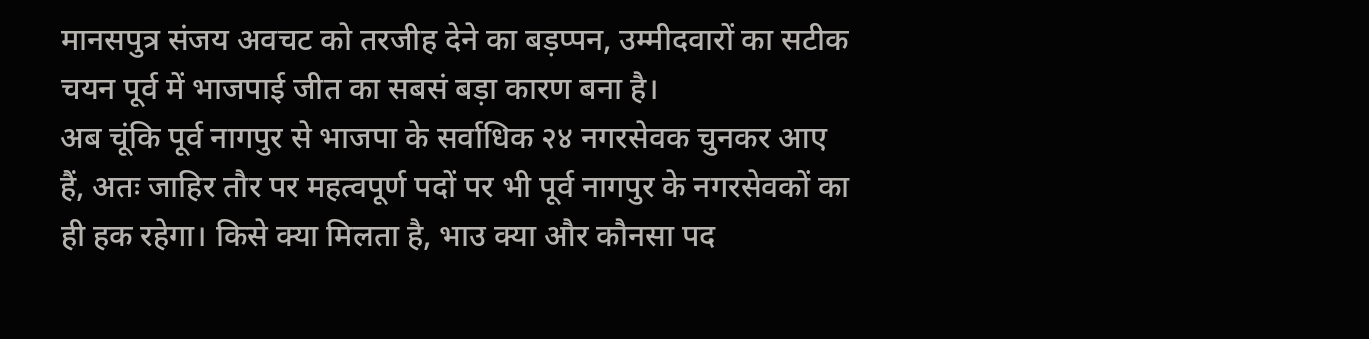मानसपुत्र संजय अवचट को तरजीह देने का बड़प्पन, उम्मीदवारों का सटीक चयन पूर्व में भाजपाई जीत का सबसं बड़ा कारण बना है।
अब चूंकि पूर्व नागपुर से भाजपा के सर्वाधिक २४ नगरसेवक चुनकर आए हैं, अतः जाहिर तौर पर महत्वपूर्ण पदों पर भी पूर्व नागपुर के नगरसेवकों का ही हक रहेगा। किसे क्या मिलता है, भाउ क्या और कौनसा पद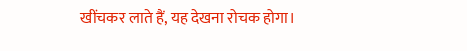खींचकर लाते हैं, यह देखना रोचक होगा।